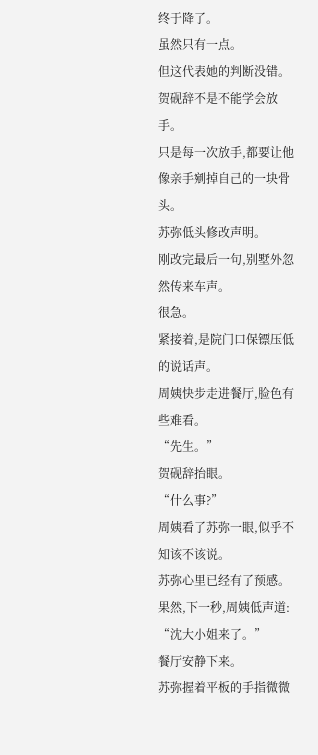终于降了。
虽然只有一点。
但这代表她的判断没错。
贺砚辞不是不能学会放手。
只是每一次放手,都要让他像亲手剜掉自己的一块骨头。
苏弥低头修改声明。
刚改完最后一句,别墅外忽然传来车声。
很急。
紧接着,是院门口保镖压低的说话声。
周姨快步走进餐厅,脸色有些难看。
“先生。”
贺砚辞抬眼。
“什么事?”
周姨看了苏弥一眼,似乎不知该不该说。
苏弥心里已经有了预感。
果然,下一秒,周姨低声道:
“沈大小姐来了。”
餐厅安静下来。
苏弥握着平板的手指微微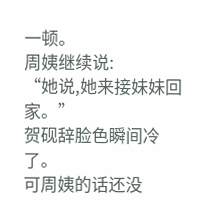一顿。
周姨继续说:
“她说,她来接妹妹回家。”
贺砚辞脸色瞬间冷了。
可周姨的话还没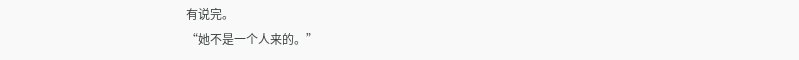有说完。
“她不是一个人来的。”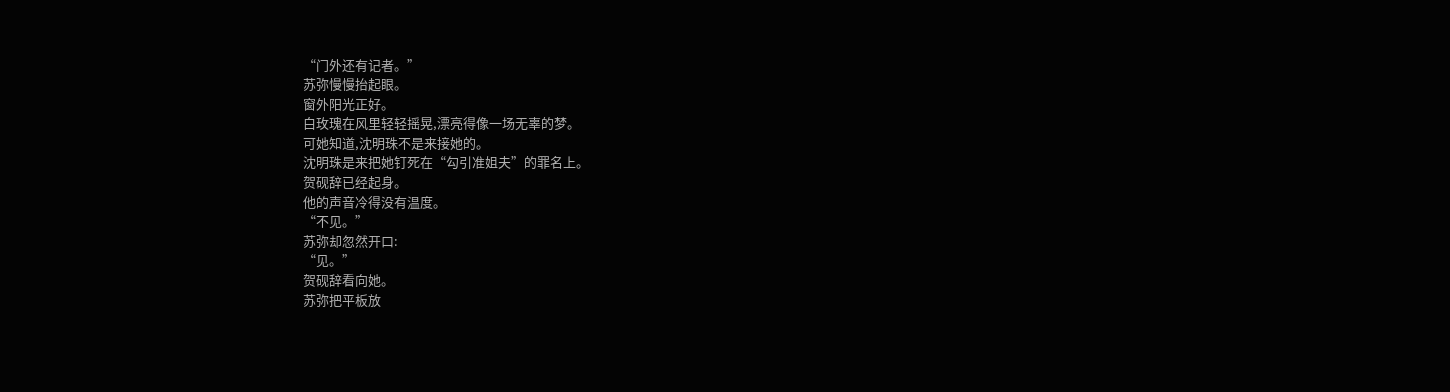“门外还有记者。”
苏弥慢慢抬起眼。
窗外阳光正好。
白玫瑰在风里轻轻摇晃,漂亮得像一场无辜的梦。
可她知道,沈明珠不是来接她的。
沈明珠是来把她钉死在“勾引准姐夫”的罪名上。
贺砚辞已经起身。
他的声音冷得没有温度。
“不见。”
苏弥却忽然开口:
“见。”
贺砚辞看向她。
苏弥把平板放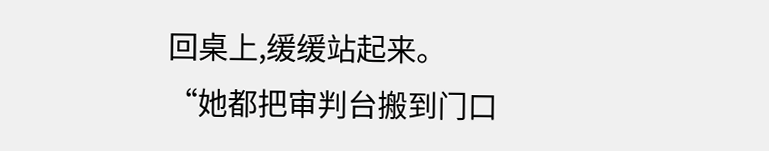回桌上,缓缓站起来。
“她都把审判台搬到门口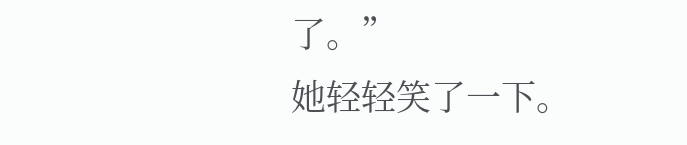了。”
她轻轻笑了一下。